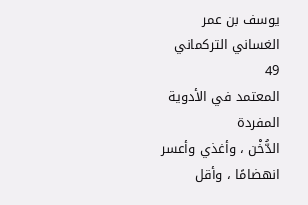يوسف بن عمر الغساني التركماني
49
المعتمد في الأدوية المفردة
الدُّخْن ، وأغذي وأعسر انهضامًا ، وأقل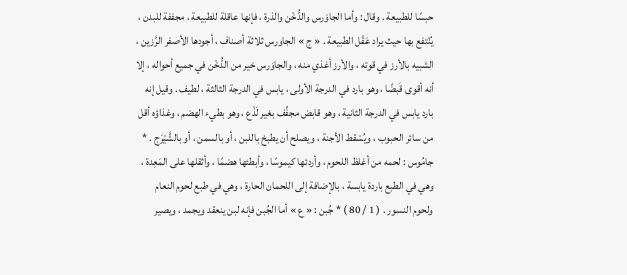حبسًا للطبيعة . وقال : وأما الجاوَرس والدُّخْن والذرة ، فإنها عاقلة للطبيعة ، مجففة للبدن ، يُنْتفع بها حيث يراد عَقْل الطبيعة . « ج » الجاورس ثلاثة أصناف ، أجودها الأصفر الرَّزين ، الشبيه بالأرز في قوته ، والأرز أغذي منه ، والجاوَرس خير من الدُّخْن في جميع أحواله ، إلا أنه أقوى قَبضًا ، وهو بارد في الدرجة الأولى ، يابس في الدرجة الثالثة ، لطيف . وقيل إنه بارد يابس في الدرجة الثانية ، وهو قابض مجفِّف بغير لَذْع ، وهو بطيء الهضم ، وغذاؤه أقل من سائر الحبوب ، ويُسْقط الأجنة ، ويصلح أن يطبخ باللبن ، أو بالسمن ، أو بالشَّيْرَج . * جامُوس : لحمه من أغلظ اللحوم ، وأردئها كيموسًا ، وأبطئها هضمًا ، وأثقلها على المَعِدة ، وهي في الطبع باردة يابسة ، بالإضافة إلى اللحمان الحارة ، وهي في طبع لحوم النعام ولحوم النسور . ( 1 / 80 ) * جُبن : « ع » أما الجُبن فإنه لبن ينعقد ويجمد ، ويصير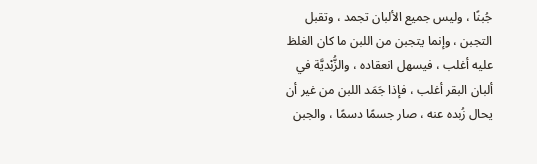جُبنًا ، وليس جميع الألبان تجمد ، وتقبل التجبن ، وإنما يتجبن من اللبن ما كان الغلظ عليه أغلب ، فيسهل انعقاده ، والزُّبْديَّة في ألبان البقر أغلب ، فإذا جَمَد اللبن من غير أن يحال زُبده عنه ، صار جسمًا دسمًا ، والجبن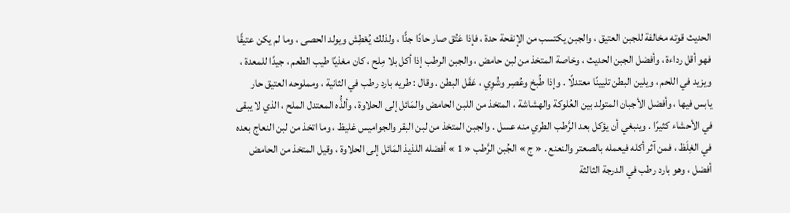الحديث قوته مخالفة للجبن العتيق ، والجبن يكتسب من الإنفحة حدة ، فإذا عَتُق صار حادًا جدًّا ، ولذلك يُعْطِش ويولد الحصى ، وما لم يكن عتيقًا فهو أقل رداءة ، وأفضل الجبن الحديث ، وخاصة المتخذ من لبن حامض ، والجبن الرطب إذا أكل بلا مِلح ، كان مغذيًا طيب الطعم ، جيدًا للمعدة ، ويزيد في اللحم ، ويلين البطن تليينًا معتدلًا . وإذا طُبخ وعُصِر وشُوِي ، عَقَل البطن . وقال : طريه بارد رطب في الثانية ، ومملوحه العتيق حار يابس فيها ، وأفضل الأجبان المتولد بين العُلوكة والهشاشة ، المتخذ من اللبن الحامض والمَائل إلى الحلاوة ، وألذُّه المعتدل الملح ، الذي لا يبقى في الأحشاء كثيرًا . وينبغي أن يؤكل بعد الرَّطب الطري منه عسل . والجبن المتخذ من لبن البقر والجواميس غليظ ، وما اتخذ من لبن النعاج بعده في الغِلَظ ، فمن آثر أكله فيعمله بالصعتر والنعنع . « ج » الجُبن الرَّطب « 1 » أفضله اللذيذ المَائل إلى الحلاوة ، وقيل المتخذ من الحامض أفضل ، وهو بارد رطب في الدرجة الثالثة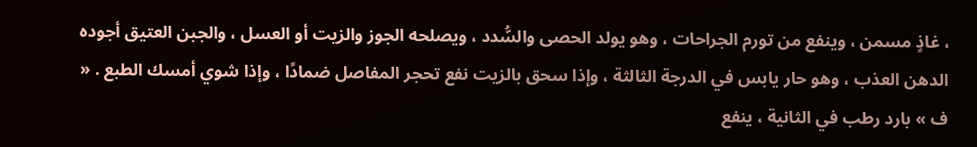، غاذٍ مسمن ، وينفع من تورم الجراحات ، وهو يولد الحصى والسُّدد ، ويصلحه الجوز والزيت أو العسل ، والجبن العتيق أجوده الدهن العذب ، وهو حار يابس في الدرجة الثالثة ، وإذا سحق بالزيت نفع تحجر المفاصل ضمادًا ، وإذا شوي أمسك الطبع . « ف » بارد رطب في الثانية ، ينفع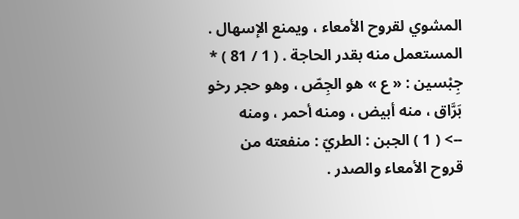المشوي لقروح الأمعاء ، ويمنع الإسهال . المستعمل منه بقدر الحاجة . ( 1 / 81 ) * جِبْسين : « ع » هو الجِصّ ، وهو حجر رخو بَرَّاق ، منه أبيض ، ومنه أحمر ، ومنه
--> ( 1 ) الجبن : الطريّ : منفعته من قروح الأمعاء والصدر .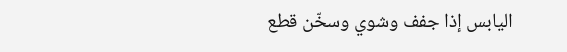اليابس إذا جفف وشوي وسخّن قطع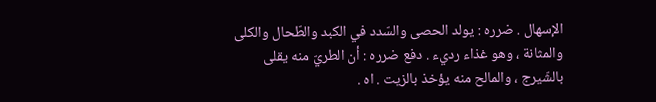الإسهال . ضرره : يولد الحصى والسّدد في الكبد والطّحال والكلى والمثانة ، وهو غذاء رديء . دفع ضرره : أن الطريّ منه يقلى بالشّيرج ، والمالح منه يؤخذ بالزيت . اه .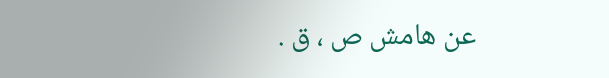عن هامش ص ، ق .